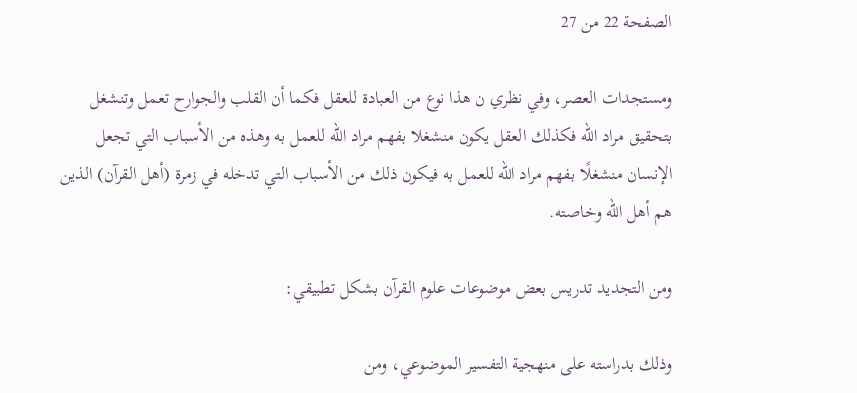الصفحة 22 من 27

ومستجدات العصر، وفي نظري ن هذا نوع من العبادة للعقل فكما أن القلب والجوارح تعمل وتنشغل بتحقيق مراد الله فكذلك العقل يكون منشغلا بفهم مراد الله للعمل به وهذه من الأسباب التي تجعل الإنسان منشغلًا بفهم مراد الله للعمل به فيكون ذلك من الأسباب التي تدخله في زمرة (أهل القرآن) الذين هم أهل الله وخاصته.

ومن التجديد تدريس بعض موضوعات علوم القرآن بشكل تطبيقي:

وذلك بدراسته على منهجية التفسير الموضوعي، ومن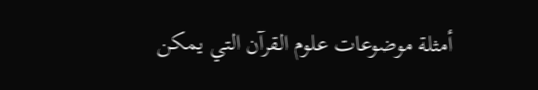أمثلة موضوعات علوم القرآن التي يمكن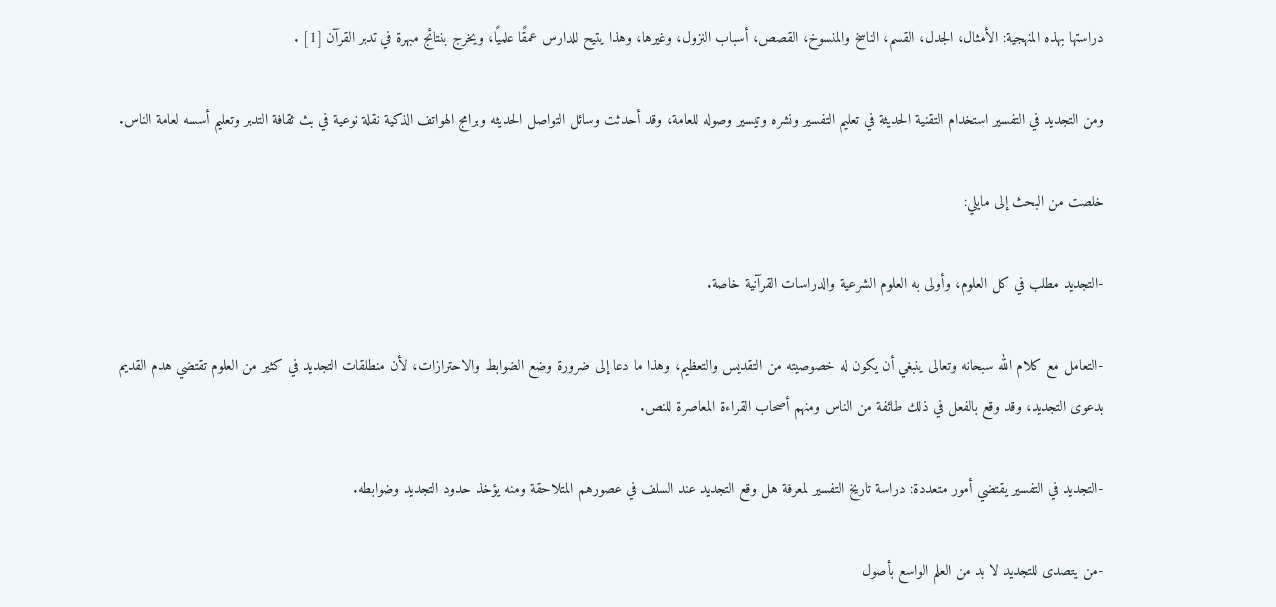دراستها بهذه المنهجية: الأمثال، الجدل، القسم، الناسخ والمنسوخ، القصص، أسباب النزول، وغيرها، وهذا يتيح للدارس عمقًا علميًا، ويخرج بنتائج مبهرة في تدبر القرآن [1] .

ومن التجديد في التفسير استخدام التقنية الحديثة في تعليم التفسير ونشره وتيسير وصوله للعامة، وقد أحدثت وسائل التواصل الحديثه وبرامج الهواتف الذكية نقلة نوعية في بث ثقافة التدبر وتعليم أسسه لعامة الناس.

خلصت من البحث إلى مايلي:

-التجديد مطلب في كل العلوم، وأولى به العلوم الشرعية والدراسات القرآنية خاصة.

-التعامل مع كلام الله سبحانه وتعالى ينبغي أن يكون له خصوصيته من التقديس والتعظيم، وهذا ما دعا إلى ضرورة وضع الضوابط والاحترازات، لأن منطلقات التجديد في كثير من العلوم تقتضي هدم القديم بدعوى التجديد، وقد وقع بالفعل في ذلك طائفة من الناس ومنهم أصحاب القراءة المعاصرة للنص.

-التجديد في التفسير يقتضي أمور متعددة: دراسة تاريخ التفسير لمعرفة هل وقع التجديد عند السلف في عصورهم المتلاحقة ومنه يؤخذ حدود التجديد وضوابطه.

-من يتصدى للتجديد لا بد من العلم الواسع بأصول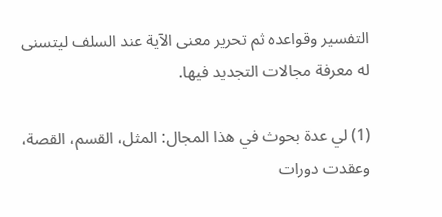التفسير وقواعده ثم تحرير معنى الآية عند السلف ليتسنى له معرفة مجالات التجديد فيها.

(1) لي عدة بحوث في هذا المجال: المثل، القسم، القصة، وعقدت دورات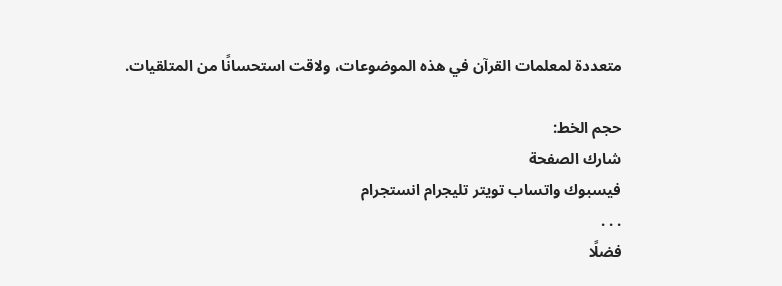متعددة لمعلمات القرآن في هذه الموضوعات، ولاقت استحسانًا من المتلقيات.

حجم الخط:
شارك الصفحة
فيسبوك واتساب تويتر تليجرام انستجرام
. . .
فضلًا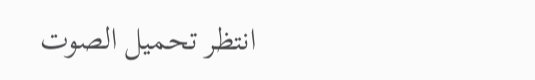انتظر تحميل الصوت